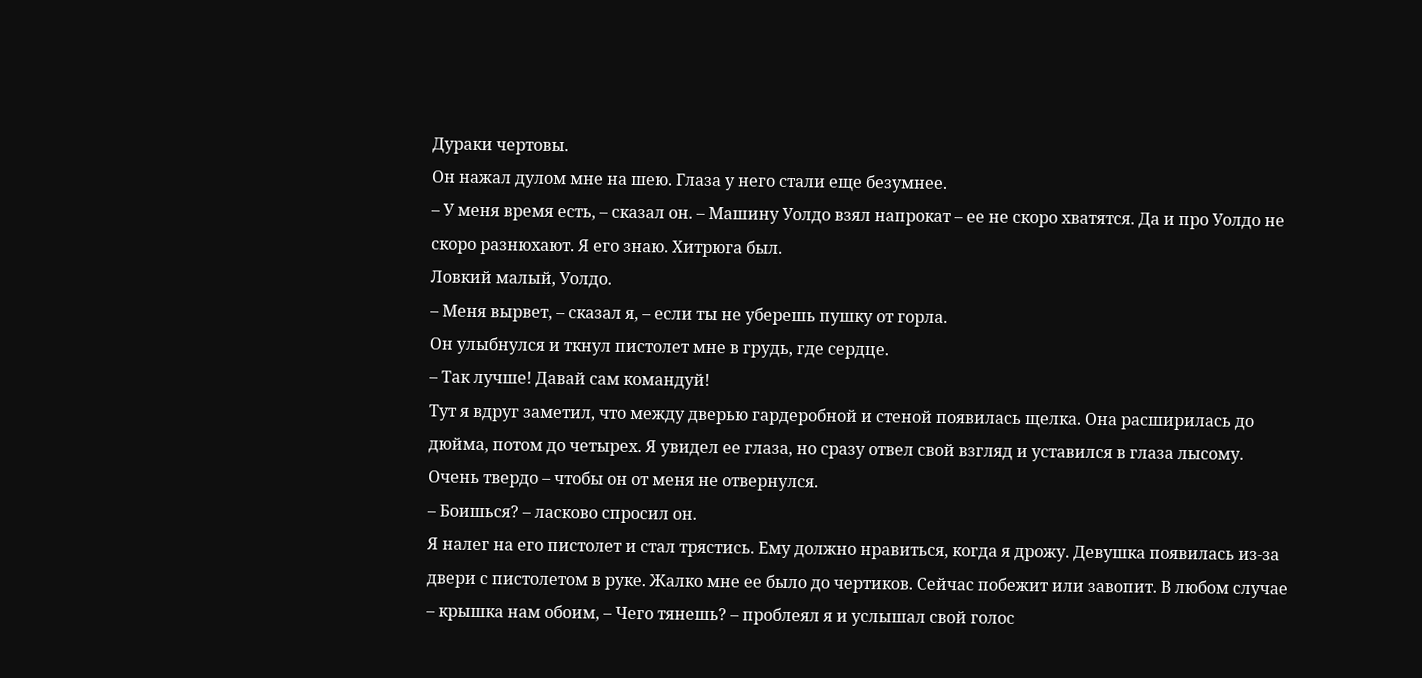Дураки чертовы.
Он нажал дулом мне на шею. Глаза у него стали еще безумнее.
– У меня время есть, – сказал он. – Машину Уолдо взял напрокат – ее не скоро хватятся. Да и про Уолдо не скоро разнюхают. Я его знаю. Хитрюга был.
Ловкий малый, Уолдо.
– Меня вырвет, – сказал я, – если ты не уберешь пушку от горла.
Он улыбнулся и ткнул пистолет мне в грудь, где сердце.
– Так лучше! Давай сам командуй!
Тут я вдруг заметил, что между дверью гардеробной и стеной появилась щелка. Она расширилась до дюйма, потом до четырех. Я увидел ее глаза, но сразу отвел свой взгляд и уставился в глаза лысому. Очень твердо – чтобы он от меня не отвернулся.
– Боишься? – ласково спросил он.
Я налег на его пистолет и стал трястись. Ему должно нравиться, когда я дрожу. Девушка появилась из-за двери с пистолетом в руке. Жалко мне ее было до чертиков. Сейчас побежит или завопит. В любом случае – крышка нам обоим, – Чего тянешь? – проблеял я и услышал свой голос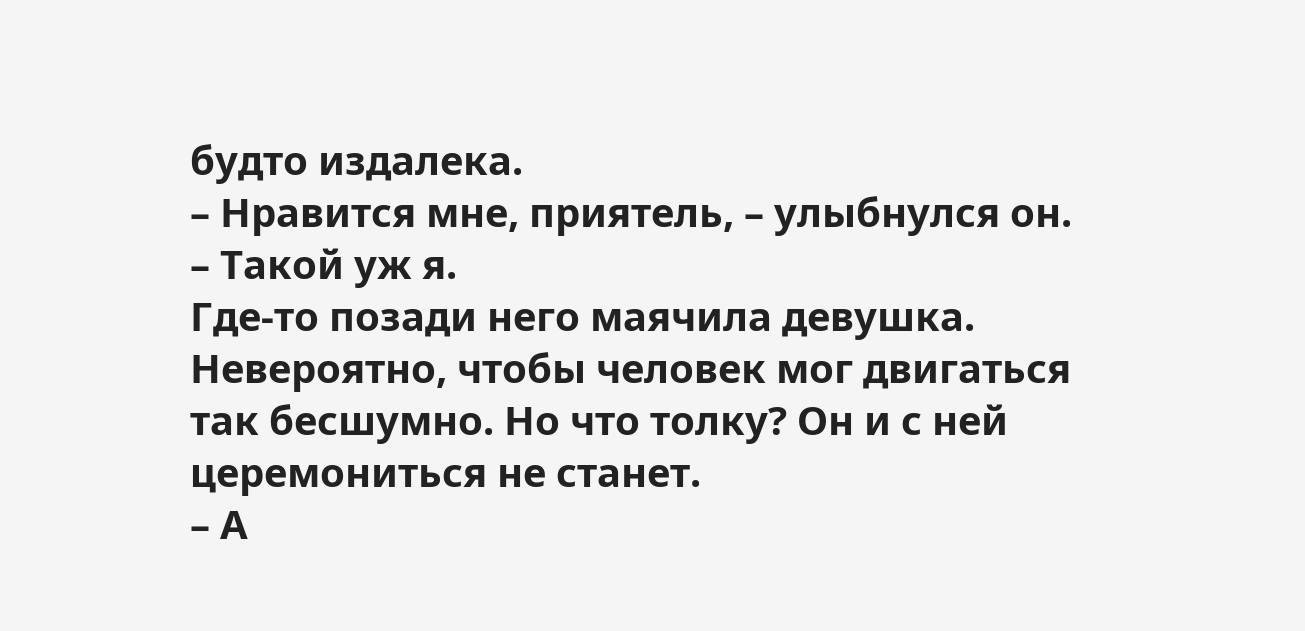будто издалека.
– Нравится мне, приятель, – улыбнулся он. – Такой уж я.
Где-то позади него маячила девушка. Невероятно, чтобы человек мог двигаться так бесшумно. Но что толку? Он и с ней церемониться не станет.
– А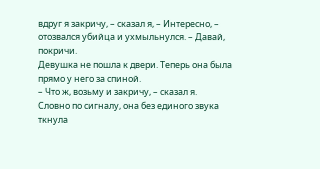вдруг я закричу, – сказал я, – Интересно, – отозвался убийца и ухмыльнулся. – Давай, покричи.
Девушка не пошла к двери. Теперь она была прямо у него за спиной.
– Что ж, возьму и закричу, – сказал я.
Словно по сигналу, она без единого звука ткнула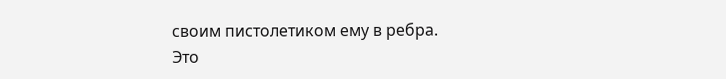своим пистолетиком ему в ребра.
Это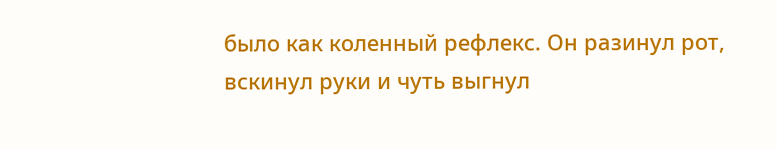было как коленный рефлекс. Он разинул рот, вскинул руки и чуть выгнул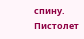спину. Пистолет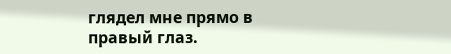глядел мне прямо в правый глаз.